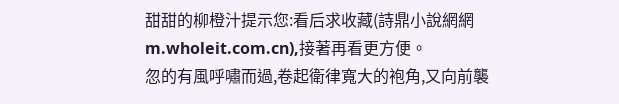甜甜的柳橙汁提示您:看后求收藏(詩鼎小說網網m.wholeit.com.cn),接著再看更方便。
忽的有風呼嘯而過,卷起衛律寬大的袍角,又向前襲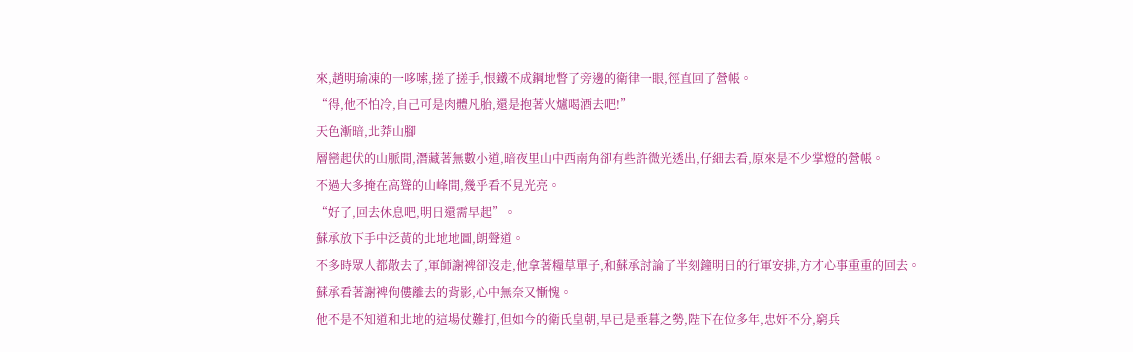來,趙明瑜凍的一哆嗦,搓了搓手,恨鐵不成鋼地瞥了旁邊的衛律一眼,徑直回了營帳。
“得,他不怕冷,自己可是肉體凡胎,還是抱著火爐喝酒去吧!”
天色漸暗,北莽山腳
層巒起伏的山脈間,潛藏著無數小道,暗夜里山中西南角卻有些許微光透出,仔細去看,原來是不少掌燈的營帳。
不過大多掩在高聳的山峰間,幾乎看不見光亮。
“好了,回去休息吧,明日還需早起”。
蘇承放下手中泛黃的北地地圖,朗聲道。
不多時眾人都散去了,軍師謝裨卻沒走,他拿著糧草單子,和蘇承討論了半刻鐘明日的行軍安排,方才心事重重的回去。
蘇承看著謝裨佝僂離去的背影,心中無奈又慚愧。
他不是不知道和北地的這場仗難打,但如今的衛氏皇朝,早已是垂暮之勢,陛下在位多年,忠奸不分,窮兵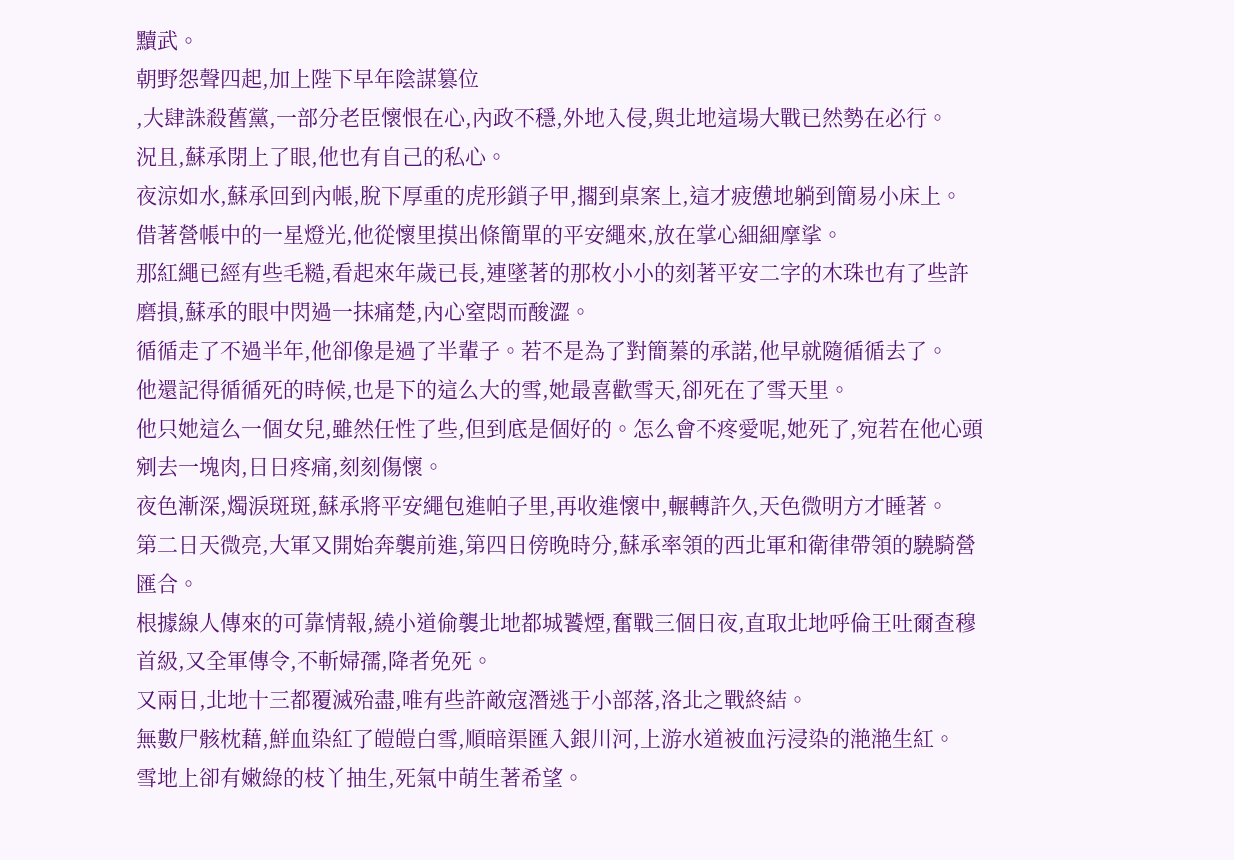黷武。
朝野怨聲四起,加上陛下早年陰謀篡位
,大肆誅殺舊黨,一部分老臣懷恨在心,內政不穩,外地入侵,與北地這場大戰已然勢在必行。
況且,蘇承閉上了眼,他也有自己的私心。
夜涼如水,蘇承回到內帳,脫下厚重的虎形鎖子甲,擱到桌案上,這才疲憊地躺到簡易小床上。
借著營帳中的一星燈光,他從懷里摸出條簡單的平安繩來,放在掌心細細摩挲。
那紅繩已經有些毛糙,看起來年歲已長,連墜著的那枚小小的刻著平安二字的木珠也有了些許磨損,蘇承的眼中閃過一抹痛楚,內心窒悶而酸澀。
循循走了不過半年,他卻像是過了半輩子。若不是為了對簡蓁的承諾,他早就隨循循去了。
他還記得循循死的時候,也是下的這么大的雪,她最喜歡雪天,卻死在了雪天里。
他只她這么一個女兒,雖然任性了些,但到底是個好的。怎么會不疼愛呢,她死了,宛若在他心頭剜去一塊肉,日日疼痛,刻刻傷懷。
夜色漸深,燭淚斑斑,蘇承將平安繩包進帕子里,再收進懷中,輾轉許久,天色微明方才睡著。
第二日天微亮,大軍又開始奔襲前進,第四日傍晚時分,蘇承率領的西北軍和衛律帶領的驍騎營匯合。
根據線人傳來的可靠情報,繞小道偷襲北地都城饕煙,奮戰三個日夜,直取北地呼倫王吐爾查穆首級,又全軍傳令,不斬婦孺,降者免死。
又兩日,北地十三都覆滅殆盡,唯有些許敵寇潛逃于小部落,洛北之戰終結。
無數尸骸枕藉,鮮血染紅了皚皚白雪,順暗渠匯入銀川河,上游水道被血污浸染的滟滟生紅。
雪地上卻有嫩綠的枝丫抽生,死氣中萌生著希望。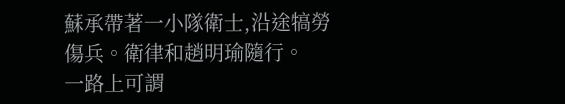蘇承帶著一小隊衛士,沿途犒勞傷兵。衛律和趙明瑜隨行。
一路上可謂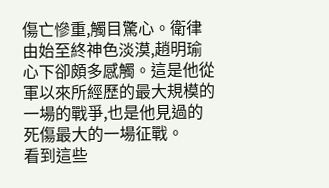傷亡慘重,觸目驚心。衛律由始至終神色淡漠,趙明瑜心下卻頗多感觸。這是他從軍以來所經歷的最大規模的一場的戰爭,也是他見過的死傷最大的一場征戰。
看到這些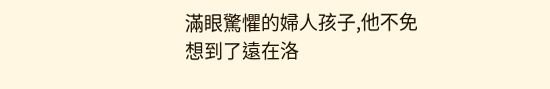滿眼驚懼的婦人孩子,他不免想到了遠在洛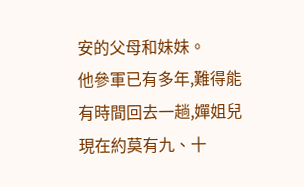安的父母和妹妹。
他參軍已有多年,難得能有時間回去一趟,嬋姐兒現在約莫有九、十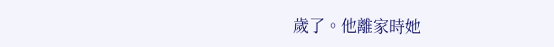歲了。他離家時她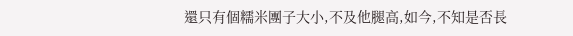還只有個糯米團子大小,不及他腿高,如今,不知是否長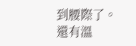到腰際了。
還有溫